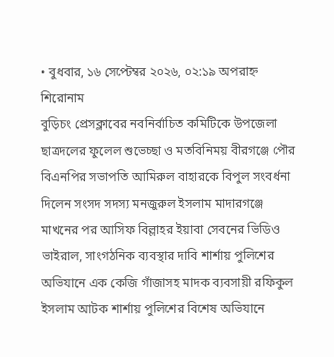• বুধবার, ১৬ সেপ্টেম্বর ২০২৬, ০২:১৯ অপরাহ্ন
শিরোনাম
বুড়িচং প্রেসক্লাবের নবনির্বাচিত কমিটিকে উপজেলা ছাত্রদলের ফুলেল শুভেচ্ছা ও মতবিনিময় বীরগঞ্জে পৌর বিএনপির সভাপতি আমিরুল বাহারকে বিপুল সংবর্ধনা দিলেন সংসদ সদস্য মনজুরুল ইসলাম মাদারগঞ্জে মাখনের পর আসিফ বিল্লাহর ইয়াবা সেবনের ভিডিও ভাইরাল, সাংগঠনিক ব্যবস্থার দাবি শার্শায় পুলিশের অভিযানে এক কেজি গাঁজাসহ মাদক ব্যবসায়ী রফিকুল ইসলাম আটক শার্শায় পুলিশের বিশেষ অভিযানে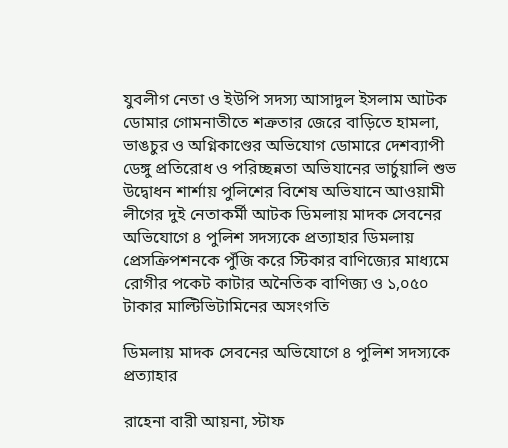যুবলীগ নেতা ও ইউপি সদস্য আসাদুল ইসলাম আটক ডোমার গোমনাতীতে শত্রুতার জেরে বাড়িতে হামলা, ভাঙচুর ও অগ্নিকাণ্ডের অভিযোগ ডোমারে দেশব্যাপী ডেঙ্গু প্রতিরোধ ও পরিচ্ছন্নতা অভিযানের ভার্চুয়ালি শুভ উদ্বোধন শার্শায় পুলিশের বিশেষ অভিযানে আওয়ামী লীগের দুই নেতাকর্মী আটক ডিমলায় মাদক সেবনের অভিযোগে ৪ পুলিশ সদস্যকে প্রত্যাহার ডিমলায় প্রেসক্রিপশনকে পুঁজি করে স্টিকার বাণিজ্যের মাধ্যমে রোগীর পকেট কাটার অনৈতিক বাণিজ্য ও ১,০৫০ টাকার মাল্টিভিটামিনের অসংগতি

ডিমলায় মাদক সেবনের অভিযোগে ৪ পুলিশ সদস্যকে প্রত্যাহার

রাহেনা বারী আয়না, স্টাফ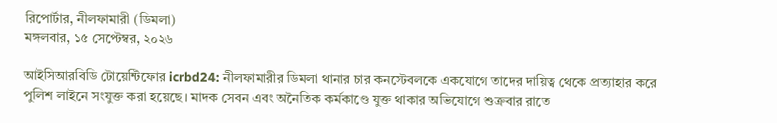রিপোর্টার, নীলফামারী (ডিমলা)
মঙ্গলবার, ১৫ সেপ্টেম্বর, ২০২৬

আইসিআরবিডি টোয়েন্টিফোর icrbd24: নীলফামারীর ডিমলা থানার চার কনস্টেবলকে একযোগে তাদের দায়িত্ব থেকে প্রত্যাহার করে পুলিশ লাইনে সংযুক্ত করা হয়েছে। মাদক সেবন এবং অনৈতিক কর্মকাণ্ডে যুক্ত থাকার অভিযোগে শুক্রবার রাতে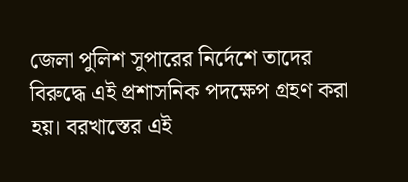জেলা পুলিশ সুপারের নির্দেশে তাদের বিরুদ্ধে এই প্রশাসনিক পদক্ষেপ গ্রহণ করা হয়। বরখাস্তের এই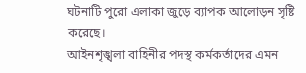ঘটনাটি পুরো এলাকা জুড়ে ব্যাপক আলোড়ন সৃষ্টি করেছে।
আইনশৃঙ্খলা বাহিনীর পদস্থ কর্মকর্তাদের এমন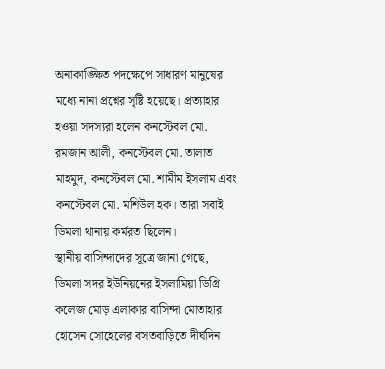অনাকাঙ্ক্ষিত পদক্ষেপে সাধারণ মানুষের মধ্যে নানা প্রশ্নের সৃষ্টি হয়েছে। প্রত্যাহার হওয়া সদস্যরা হলেন কনস্টেবল মো. রমজান আলী, কনস্টেবল মো. তালাত মাহমুদ, কনস্টেবল মো. শামীম ইসলাম এবং কনস্টেবল মো. মশিউল হক। তারা সবাই ডিমলা থানায় কর্মরত ছিলেন।
স্থানীয় বাসিন্দাদের সূত্রে জানা গেছে, ডিমলা সদর ইউনিয়নের ইসলামিয়া ডিগ্রি কলেজ মোড় এলাকার বাসিন্দা মোতাহার হোসেন সোহেলের বসতবাড়িতে দীর্ঘদিন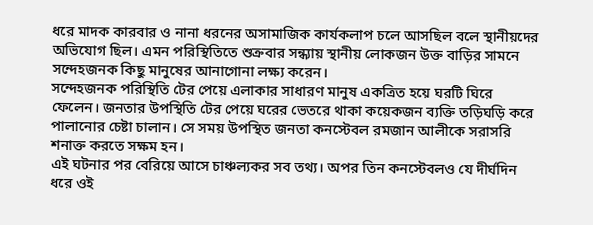ধরে মাদক কারবার ও নানা ধরনের অসামাজিক কার্যকলাপ চলে আসছিল বলে স্থানীয়দের অভিযোগ ছিল। এমন পরিস্থিতিতে শুক্রবার সন্ধ্যায় স্থানীয় লোকজন উক্ত বাড়ির সামনে সন্দেহজনক কিছু মানুষের আনাগোনা লক্ষ্য করেন।
সন্দেহজনক পরিস্থিতি টের পেয়ে এলাকার সাধারণ মানুষ একত্রিত হয়ে ঘরটি ঘিরে ফেলেন। জনতার উপস্থিতি টের পেয়ে ঘরের ভেতরে থাকা কয়েকজন ব্যক্তি তড়িঘড়ি করে পালানোর চেষ্টা চালান। সে সময় উপস্থিত জনতা কনস্টেবল রমজান আলীকে সরাসরি শনাক্ত করতে সক্ষম হন।
এই ঘটনার পর বেরিয়ে আসে চাঞ্চল্যকর সব তথ্য। অপর তিন কনস্টেবলও যে দীর্ঘদিন ধরে ওই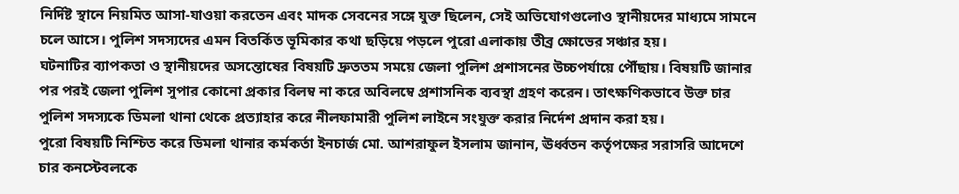নির্দিষ্ট স্থানে নিয়মিত আসা-যাওয়া করতেন এবং মাদক সেবনের সঙ্গে যুক্ত ছিলেন, সেই অভিযোগগুলোও স্থানীয়দের মাধ্যমে সামনে চলে আসে। পুলিশ সদস্যদের এমন বিতর্কিত ভূমিকার কথা ছড়িয়ে পড়লে পুরো এলাকায় তীব্র ক্ষোভের সঞ্চার হয়।
ঘটনাটির ব্যাপকতা ও স্থানীয়দের অসন্তোষের বিষয়টি দ্রুততম সময়ে জেলা পুলিশ প্রশাসনের উচ্চপর্যায়ে পৌঁছায়। বিষয়টি জানার পর পরই জেলা পুলিশ সুপার কোনো প্রকার বিলম্ব না করে অবিলম্বে প্রশাসনিক ব্যবস্থা গ্রহণ করেন। তাৎক্ষণিকভাবে উক্ত চার পুলিশ সদস্যকে ডিমলা থানা থেকে প্রত্যাহার করে নীলফামারী পুলিশ লাইনে সংযুক্ত করার নির্দেশ প্রদান করা হয়।
পুরো বিষয়টি নিশ্চিত করে ডিমলা থানার কর্মকর্তা ইনচার্জ মো. আশরাফুল ইসলাম জানান, ঊর্ধ্বতন কর্তৃপক্ষের সরাসরি আদেশে চার কনস্টেবলকে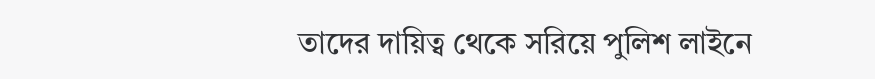তাদের দায়িত্ব থেকে সরিয়ে পুলিশ লাইনে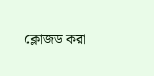ক্লোজড করা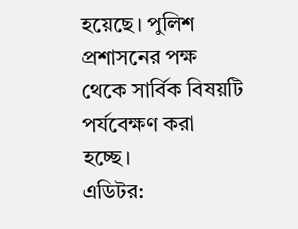হয়েছে। পুলিশ প্রশাসনের পক্ষ থেকে সার্বিক বিষয়টি পর্যবেক্ষণ করা হচ্ছে।
এডিটর: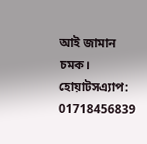আই জামান চমক। হোয়াটসএ্যাপ: 01718456839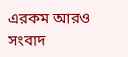এরকম আরও সংবাদ